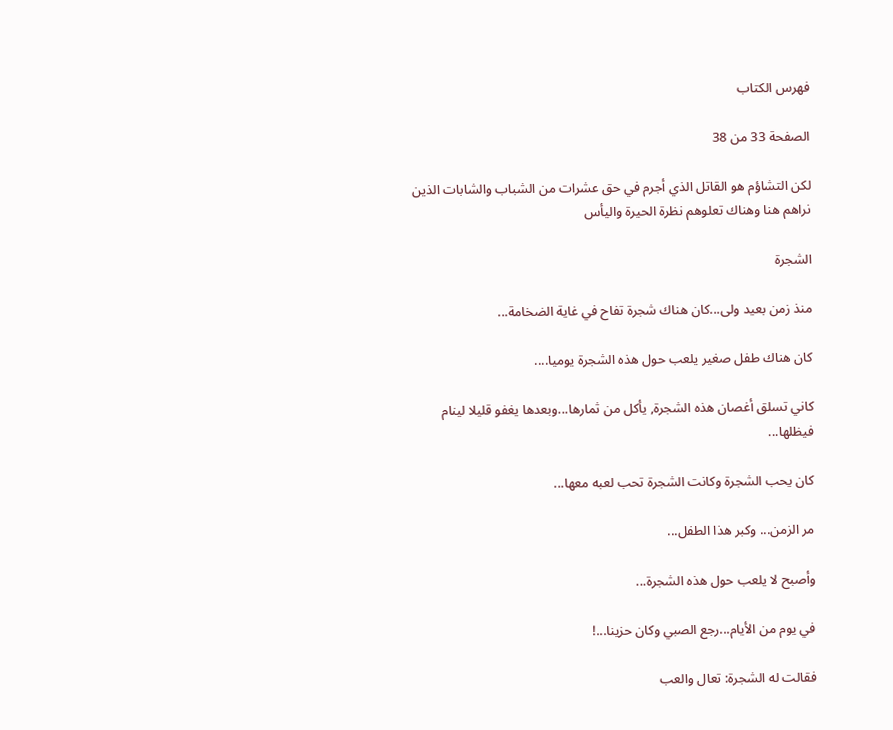فهرس الكتاب

الصفحة 33 من 38

لكن التشاؤم هو القاتل الذي أجرم في حق عشرات من الشباب والشابات الذين نراهم هنا وهناك تعلوهم نظرة الحيرة واليأس

الشجرة

منذ زمن بعيد ولى...كان هناك شجرة تفاح في غاية الضخامة...

كان هناك طفل صغير يلعب حول هذه الشجرة يوميا....

كاني تسلق أغصان هذه الشجرة, يأكل من ثمارها...وبعدها يغفو قليلا لينام فيظلها...

كان يحب الشجرة وكانت الشجرة تحب لعبه معها...

مر الزمن... وكبر هذا الطفل...

وأصبح لا يلعب حول هذه الشجرة...

في يوم من الأيام...رجع الصبي وكان حزينا...!

فقالت له الشجرة: تعال والعب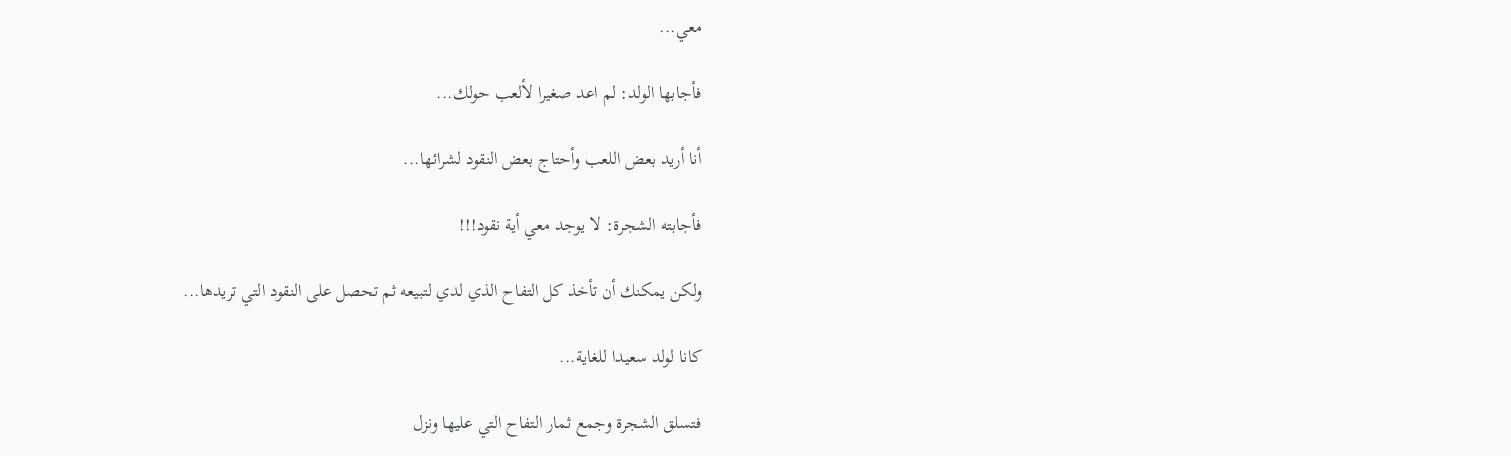معي...

فأجابها الولد: لم اعد صغيرا لألعب حولك...

أنا أريد بعض اللعب وأحتاج بعض النقود لشرائها...

فأجابته الشجرة: لا يوجد معي أية نقود!!!

ولكن يمكنك أن تأخذ كل التفاح الذي لدي لتبيعه ثم تحصل على النقود التي تريدها...

كانا لولد سعيدا للغاية...

فتسلق الشجرة وجمع ثمار التفاح التي عليها ونزل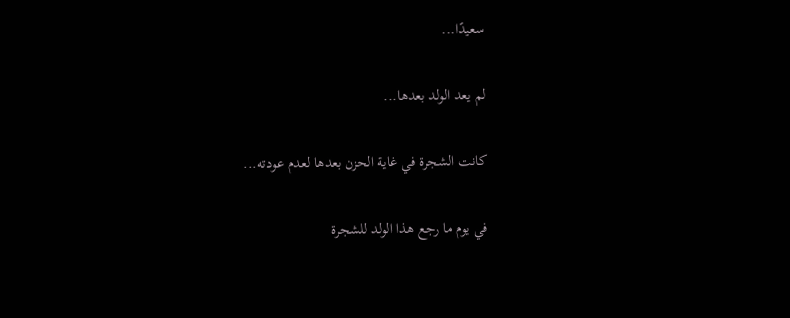سعيدًا...

لم يعد الولد بعدها...

كانت الشجرة في غاية الحزن بعدها لعدم عودته...

في يوم ما رجع هذا الولد للشجرة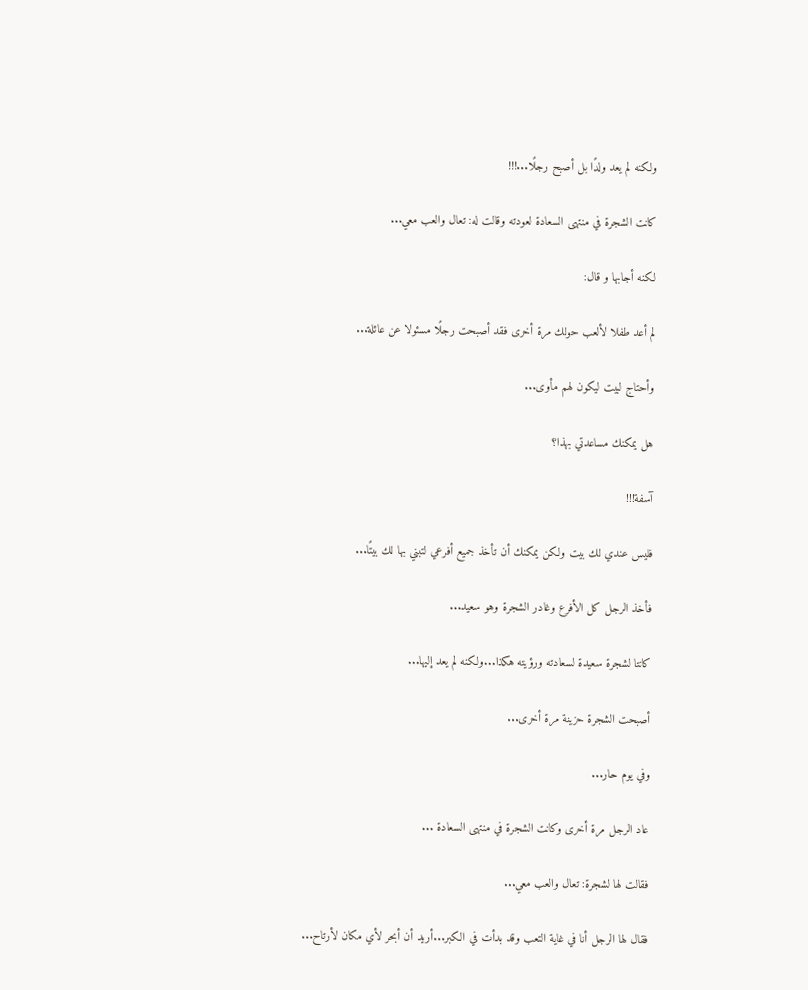ولكنه لم يعد ولدًا بل أصبح رجلًا...!!!

كانت الشجرة في منتهى السعادة لعودته وقالت له: تعال والعب معي...

لكنه أجابها و قال:

لم أعد طفلا لألعب حولك مرة أخرى فقد أصبحت رجلًا مسئولا عن عائلة...

وأحتاج لبيت ليكون لهم مأوى...

هل يمكنك مساعدتي بهذا؟

آسفة!!!

فليس عندي لك بيت ولكن يمكنك أن تأخذ جميع أفرعي لتبني بها لك بيتًا...

فأخذ الرجل كل الأفرع وغادر الشجرة وهو سعيد...

كانتا لشجرة سعيدة لسعادته ورؤيته هكذا...ولكنه لم يعد إليها...

أصبحت الشجرة حزينة مرة أخرى...

وفي يوم حار...

عاد الرجل مرة أخرى وكانت الشجرة في منتهى السعادة ...

فقالت لها لشجرة: تعال والعب معي...

فقال لها الرجل أنا في غاية التعب وقد بدأت في الكبر...أريد أن أبحر لأي مكان لأرتاح...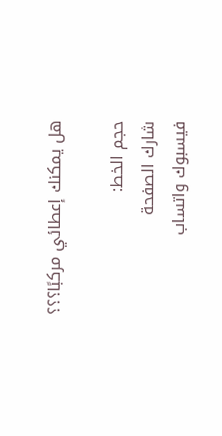هل يمكنك إعطائي مركبًا؟؟؟

حجم الخط:
شارك الصفحة
فيسبوك واتساب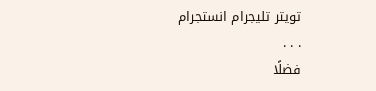تويتر تليجرام انستجرام
. . .
فضلًا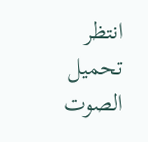انتظر تحميل الصوت